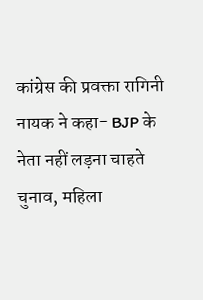कांग्रेस की प्रवक्ता रागिनी नायक ने कहा- BJP के नेता नहीं लड़ना चाहते चुनाव, महिला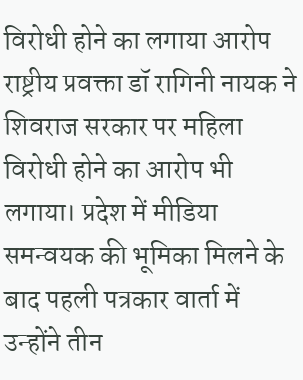विरोधी होने का लगाया आरोप
राष्ट्रीय प्रवक्ता डॉ रागिनी नायक ने शिवराज सरकार पर महिला विरोधी होने का आरोप भी लगाया। प्रदेश में मीडिया समन्वयक की भूमिका मिलने के बाद पहली पत्रकार वार्ता में उन्होंने तीन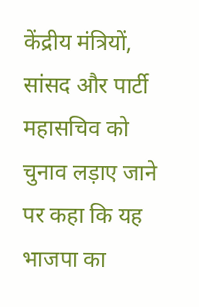केंद्रीय मंत्रियों, सांसद और पार्टी महासचिव को चुनाव लड़ाए जाने पर कहा कि यह भाजपा का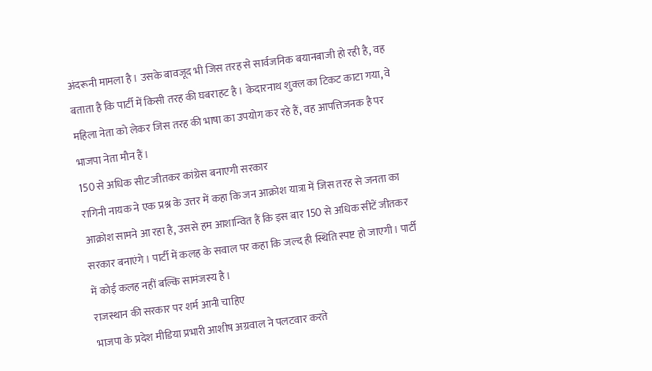अंदरूनी मामला है। उसके बावजूद भी जिस तरह से सार्वजनिक बयानबाजी हो रही है, वह बताता है कि पार्टी में किसी तरह की घबराहट है। केदारनाथ शुक्ल का टिकट काटा गया, वे महिला नेता को लेकर जिस तरह की भाषा का उपयोग कर रहे हैं, वह आपत्तिजनक है पर भाजपा नेता मौन हैं।
150 से अधिक सीट जीतकर कांग्रेस बनाएगी सरकार
रागिनी नायक ने एक प्रश्न के उत्तर में कहा कि जन आक्रोश यात्रा में जिस तरह से जनता का आक्रोश सामने आ रहा है, उससे हम आशान्वित हैं कि इस बार 150 से अधिक सीटें जीतकर सरकार बनाएंगे। पार्टी में कलह के सवाल पर कहा कि जल्द ही स्थिति स्पष्ट हो जाएगी। पार्टी में कोई कलह नहीं बल्कि सामंजस्य है।
राजस्थान की सरकार पर शर्म आनी चाहिए
भाजपा के प्रदेश मीडिया प्रभारी आशीष अग्रवाल ने पलटवार करते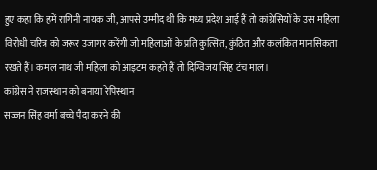हुए कहा कि हमें रागिनी नायक जी, आपसे उम्मीद थी कि मध्य प्रदेश आई हैं तो कांग्रेसियों के उस महिला विरोधी चरित्र को जरूर उजागर करेंगी जो महिलाओं के प्रति कुत्सित, कुंठित और कलंकित मानसिकता रखते हैं। कमल नाथ जी महिला को आइटम कहते हैं तो दिग्विजय सिंह टंच माल।
कांग्रेस ने राजस्थान को बनाया रेपिस्थान
सज्जन सिंह वर्मा बच्चे पैदा करने की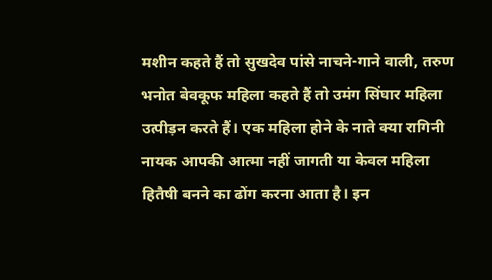मशीन कहते हैं तो सुखदेव पांसे नाचने-गाने वाली, तरुण भनोत बेवकूफ महिला कहते हैं तो उमंग सिंघार महिला उत्पीड़न करते हैं। एक महिला होने के नाते क्या रागिनी नायक आपकी आत्मा नहीं जागती या केवल महिला हितैषी बनने का ढोंग करना आता है। इन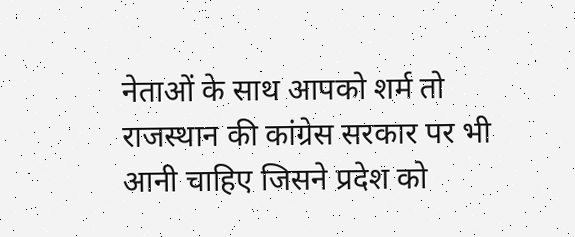नेताओं के साथ आपको शर्म तो राजस्थान की कांग्रेस सरकार पर भी आनी चाहिए जिसने प्रदेश को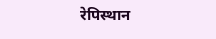रेपिस्थान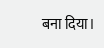बना दिया।